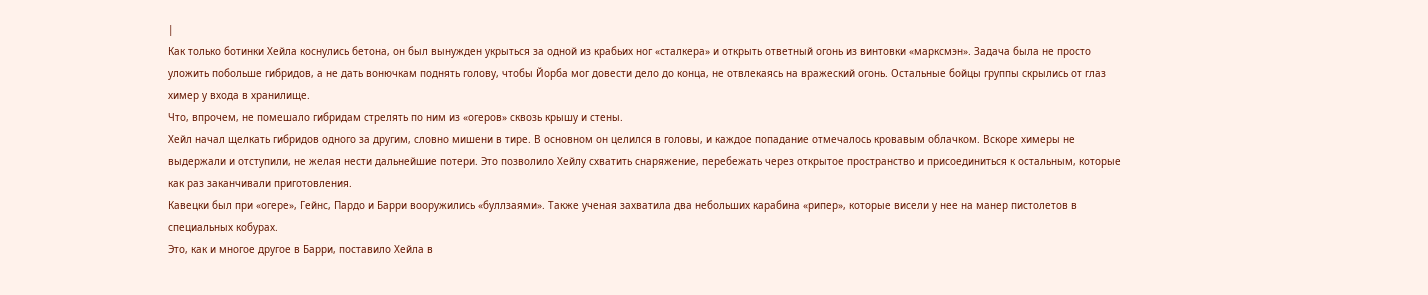|
Как только ботинки Хейла коснулись бетона, он был вынужден укрыться за одной из крабьих ног «сталкера» и открыть ответный огонь из винтовки «марксмэн». Задача была не просто уложить побольше гибридов, а не дать вонючкам поднять голову, чтобы Йорба мог довести дело до конца, не отвлекаясь на вражеский огонь. Остальные бойцы группы скрылись от глаз химер у входа в хранилище.
Что, впрочем, не помешало гибридам стрелять по ним из «огеров» сквозь крышу и стены.
Хейл начал щелкать гибридов одного за другим, словно мишени в тире. В основном он целился в головы, и каждое попадание отмечалось кровавым облачком. Вскоре химеры не выдержали и отступили, не желая нести дальнейшие потери. Это позволило Хейлу схватить снаряжение, перебежать через открытое пространство и присоединиться к остальным, которые как раз заканчивали приготовления.
Кавецки был при «огере», Гейнс, Пардо и Барри вооружились «буллзаями». Также ученая захватила два небольших карабина «рипер», которые висели у нее на манер пистолетов в специальных кобурах.
Это, как и многое другое в Барри, поставило Хейла в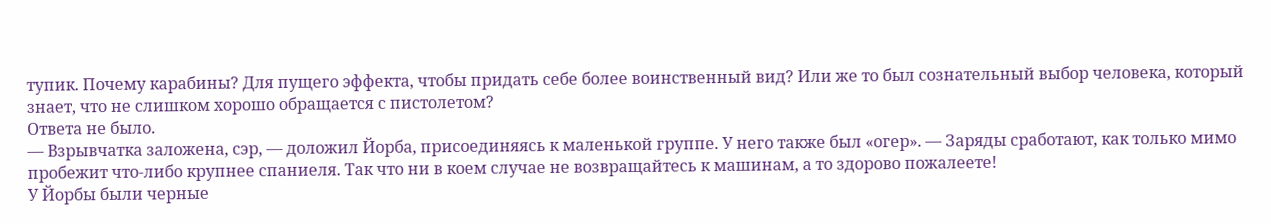тупик. Почему карабины? Для пущего эффекта, чтобы придать себе более воинственный вид? Или же то был сознательный выбор человека, который знает, что не слишком хорошо обращается с пистолетом?
Ответа не было.
— Взрывчатка заложена, сэр, — доложил Йорба, присоединяясь к маленькой группе. У него также был «огер». — Заряды сработают, как только мимо пробежит что-либо крупнее спаниеля. Так что ни в коем случае не возвращайтесь к машинам, а то здорово пожалеете!
У Йорбы были черные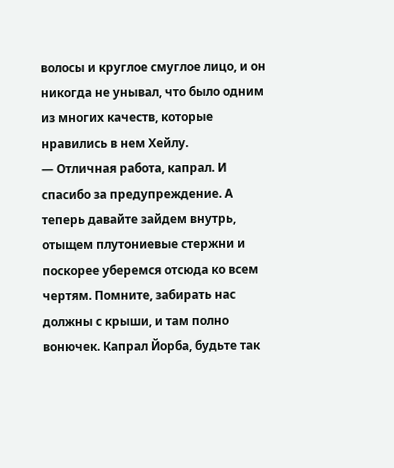волосы и круглое смуглое лицо, и он никогда не унывал, что было одним из многих качеств, которые нравились в нем Хейлу.
— Отличная работа, капрал. И спасибо за предупреждение. А теперь давайте зайдем внутрь, отыщем плутониевые стержни и поскорее уберемся отсюда ко всем чертям. Помните, забирать нас должны с крыши, и там полно вонючек. Капрал Йорба, будьте так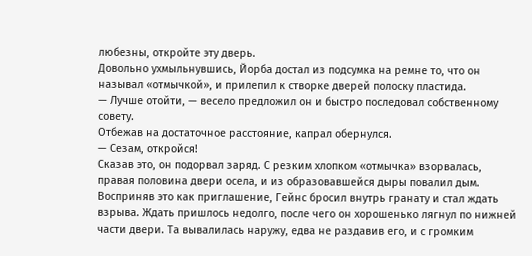любезны, откройте эту дверь.
Довольно ухмыльнувшись, Йорба достал из подсумка на ремне то, что он называл «отмычкой», и прилепил к створке дверей полоску пластида.
— Лучше отойти, — весело предложил он и быстро последовал собственному совету.
Отбежав на достаточное расстояние, капрал обернулся.
— Сезам, откройся!
Сказав это, он подорвал заряд. С резким хлопком «отмычка» взорвалась, правая половина двери осела, и из образовавшейся дыры повалил дым.
Восприняв это как приглашение, Гейнс бросил внутрь гранату и стал ждать взрыва. Ждать пришлось недолго, после чего он хорошенько лягнул по нижней части двери. Та вывалилась наружу, едва не раздавив его, и с громким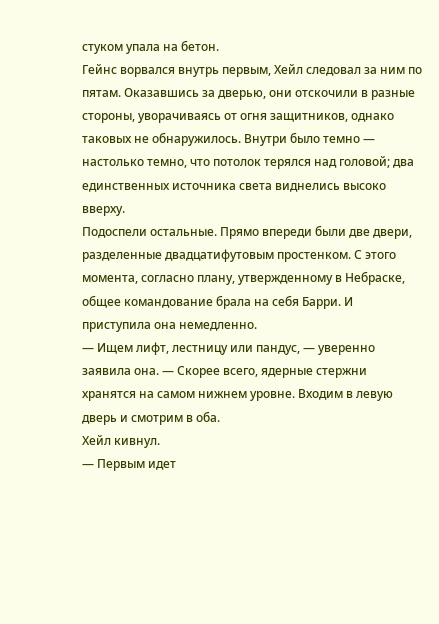стуком упала на бетон.
Гейнс ворвался внутрь первым, Хейл следовал за ним по пятам. Оказавшись за дверью, они отскочили в разные стороны, уворачиваясь от огня защитников, однако таковых не обнаружилось. Внутри было темно — настолько темно, что потолок терялся над головой; два единственных источника света виднелись высоко вверху.
Подоспели остальные. Прямо впереди были две двери, разделенные двадцатифутовым простенком. С этого момента, согласно плану, утвержденному в Небраске, общее командование брала на себя Барри. И приступила она немедленно.
— Ищем лифт, лестницу или пандус, — уверенно заявила она. — Скорее всего, ядерные стержни хранятся на самом нижнем уровне. Входим в левую дверь и смотрим в оба.
Хейл кивнул.
— Первым идет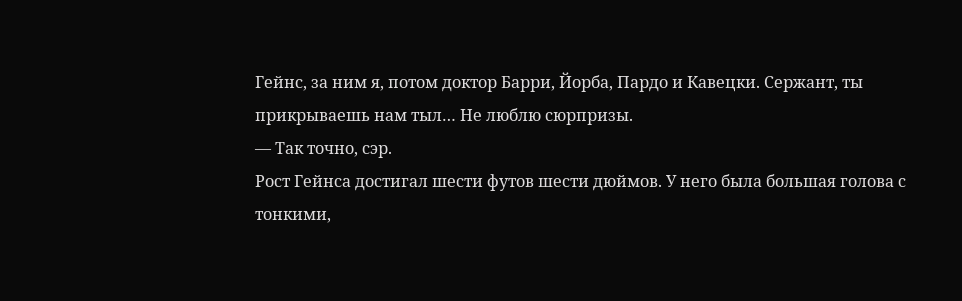Гейнс, за ним я, потом доктор Барри, Йорба, Пардо и Кавецки. Сержант, ты прикрываешь нам тыл… Не люблю сюрпризы.
— Так точно, сэр.
Рост Гейнса достигал шести футов шести дюймов. У него была большая голова с тонкими,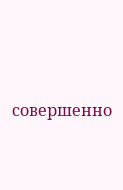совершенно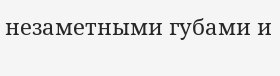незаметными губами и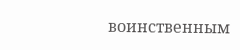воинственным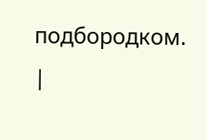подбородком. |